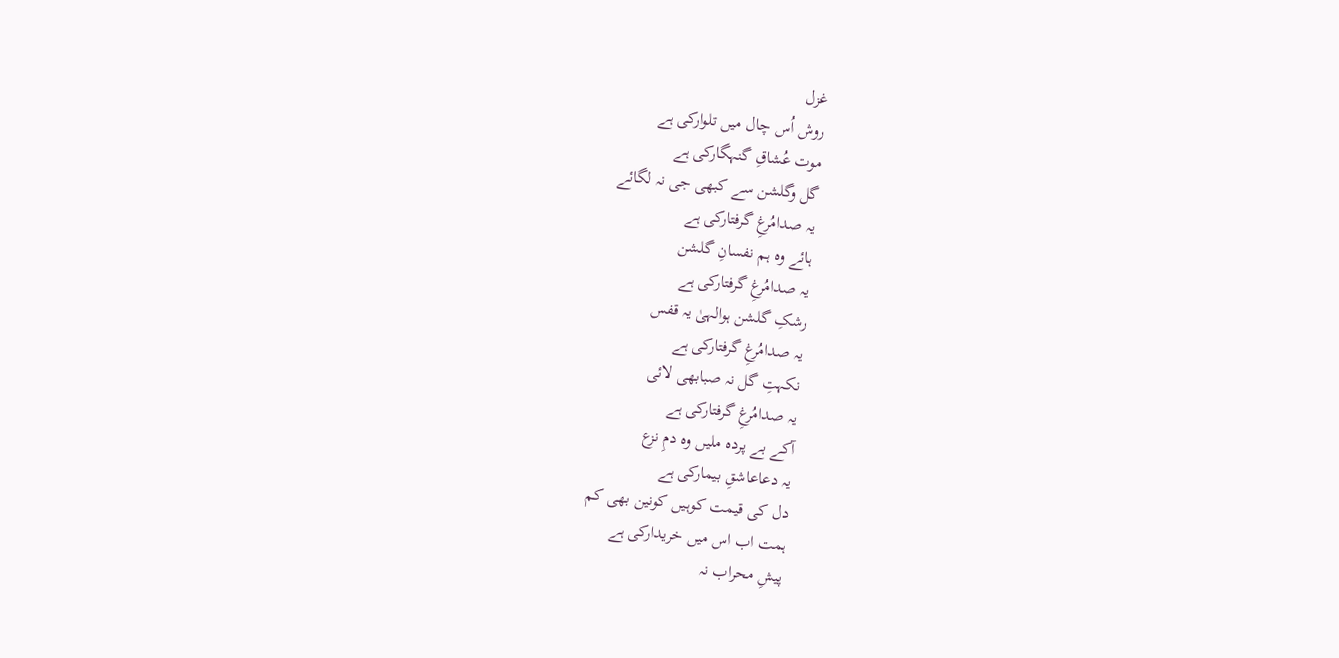غزل
روش اُس چال میں تلوارکی ہے
موت عُشاقِ گنہگارکی ہے
گل وگلشن سے کبھی جی نہ لگائے
یہ صدامُرغِ گرفتارکی ہے
ہائے وہ ہم نفسانِ گلشن
یہ صدامُرغِ گرفتارکی ہے
رشکِ گلشن ہوالہیٰ یہ قفس
یہ صدامُرغِ گرفتارکی ہے
نکہتِ گل نہ صبابھی لائی
یہ صدامُرغِ گرفتارکی ہے
آکے بے پردہ ملیں وہ دمِ نزع
یہ دعاعاشقِ بیمارکی ہے
دل کی قیمت کوہیں کونین بھی کم
ہمت اب اس میں خریدارکی ہے
پیشِ محراب نہ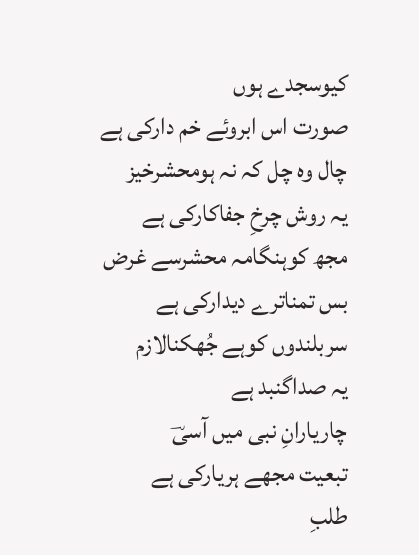کیوسجدے ہوں
صورت اس ابروئے خم دارکی ہے
چال وہ چل کہ نہ ہومحشرخیز
یہ روش چرخِ جفاکارکی ہے
مجھ کوہنگامہ محشرسے غرض
بس تمناترے دیدارکی ہے
سربلندوں کوہے جُھکنالازم
یہ صداگنبد ہے
چاریارانِ نبی میں آسیؔ
تبعیت مجھے ہریارکی ہے
طلبِ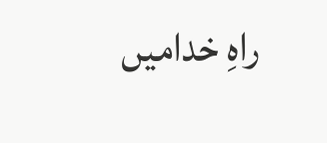راہِ خدامیں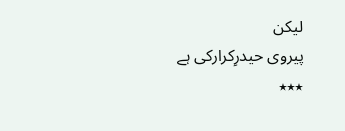لیکن
پیروی حیدرِکرارکی ہے
٭٭٭